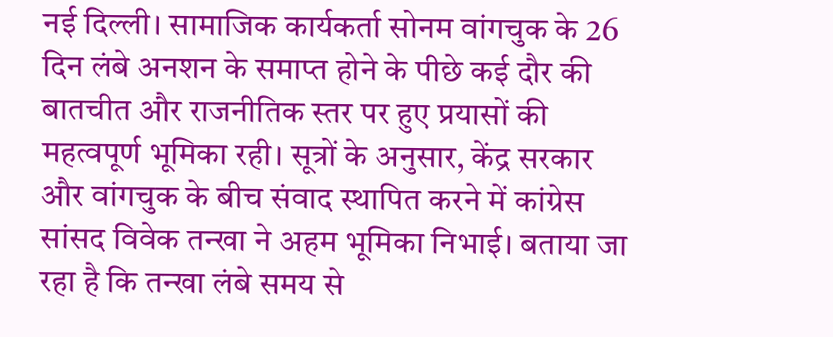नई दिल्ली। सामाजिक कार्यकर्ता सोनम वांगचुक के 26 दिन लंबे अनशन के समाप्त होने के पीछे कई दौर की बातचीत और राजनीतिक स्तर पर हुए प्रयासों की महत्वपूर्ण भूमिका रही। सूत्रों के अनुसार, केंद्र सरकार और वांगचुक के बीच संवाद स्थापित करने में कांग्रेस सांसद विवेक तन्खा ने अहम भूमिका निभाई। बताया जा रहा है कि तन्खा लंबे समय से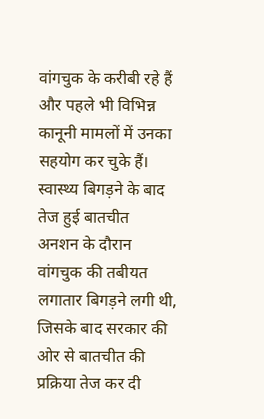वांगचुक के करीबी रहे हैं और पहले भी विभिन्न कानूनी मामलों में उनका सहयोग कर चुके हैं।
स्वास्थ्य बिगड़ने के बाद तेज हुई बातचीत
अनशन के दौरान वांगचुक की तबीयत लगातार बिगड़ने लगी थी, जिसके बाद सरकार की ओर से बातचीत की प्रक्रिया तेज कर दी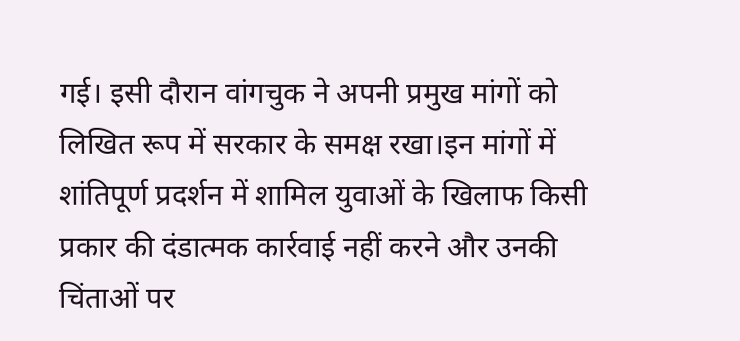गई। इसी दौरान वांगचुक ने अपनी प्रमुख मांगों को लिखित रूप में सरकार के समक्ष रखा।इन मांगों में शांतिपूर्ण प्रदर्शन में शामिल युवाओं के खिलाफ किसी प्रकार की दंडात्मक कार्रवाई नहीं करने और उनकी चिंताओं पर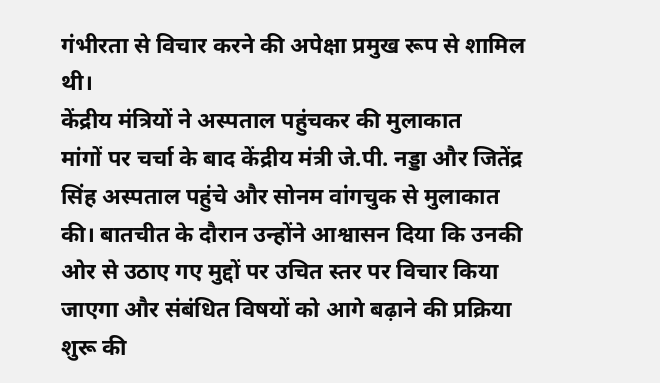गंभीरता से विचार करने की अपेक्षा प्रमुख रूप से शामिल थी।
केंद्रीय मंत्रियों ने अस्पताल पहुंचकर की मुलाकात
मांगों पर चर्चा के बाद केंद्रीय मंत्री जे.पी. नड्डा और जितेंद्र सिंह अस्पताल पहुंचे और सोनम वांगचुक से मुलाकात की। बातचीत के दौरान उन्होंने आश्वासन दिया कि उनकी ओर से उठाए गए मुद्दों पर उचित स्तर पर विचार किया जाएगा और संबंधित विषयों को आगे बढ़ाने की प्रक्रिया शुरू की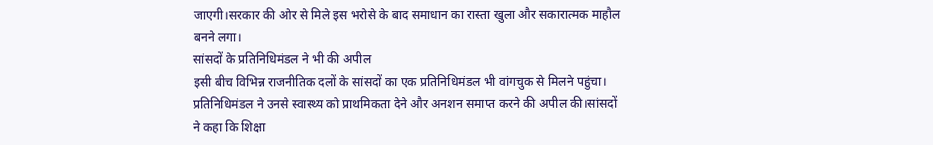जाएगी।सरकार की ओर से मिले इस भरोसे के बाद समाधान का रास्ता खुला और सकारात्मक माहौल बनने लगा।
सांसदों के प्रतिनिधिमंडल ने भी की अपील
इसी बीच विभिन्न राजनीतिक दलों के सांसदों का एक प्रतिनिधिमंडल भी वांगचुक से मिलने पहुंचा। प्रतिनिधिमंडल ने उनसे स्वास्थ्य को प्राथमिकता देने और अनशन समाप्त करने की अपील की।सांसदों ने कहा कि शिक्षा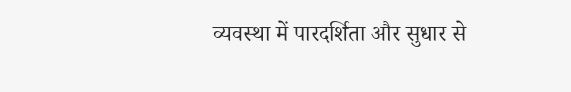व्यवस्था में पारदर्शिता और सुधार से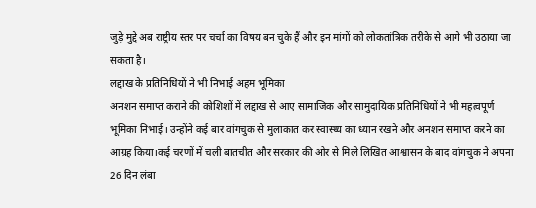जुड़े मुद्दे अब राष्ट्रीय स्तर पर चर्चा का विषय बन चुके हैं और इन मांगों को लोकतांत्रिक तरीके से आगे भी उठाया जा सकता है।
लद्दाख के प्रतिनिधियों ने भी निभाई अहम भूमिका
अनशन समाप्त कराने की कोशिशों में लद्दाख से आए सामाजिक और सामुदायिक प्रतिनिधियों ने भी महत्वपूर्ण भूमिका निभाई। उन्होंने कई बार वांगचुक से मुलाकात कर स्वास्थ्य का ध्यान रखने और अनशन समाप्त करने का आग्रह किया।कई चरणों में चली बातचीत और सरकार की ओर से मिले लिखित आश्वासन के बाद वांगचुक ने अपना 26 दिन लंबा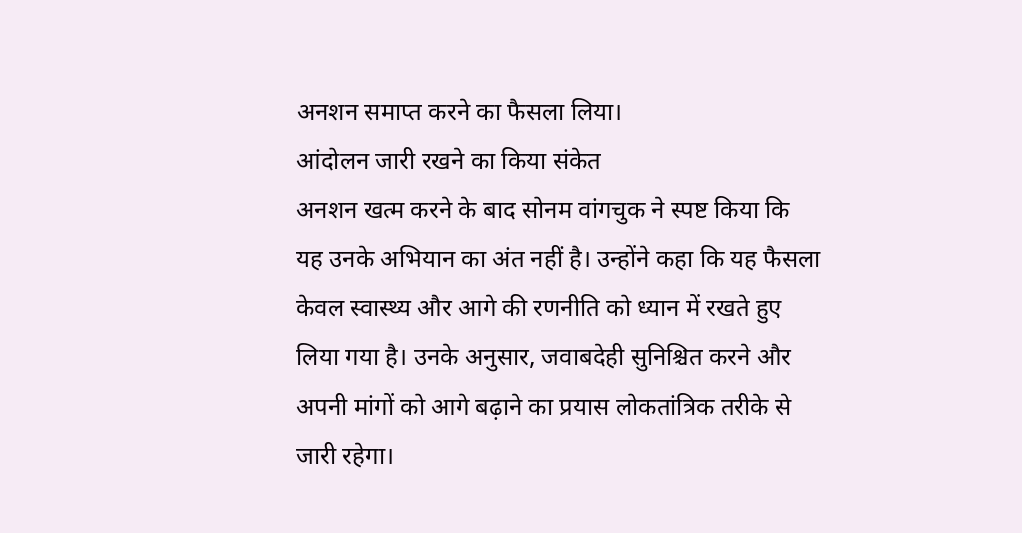अनशन समाप्त करने का फैसला लिया।
आंदोलन जारी रखने का किया संकेत
अनशन खत्म करने के बाद सोनम वांगचुक ने स्पष्ट किया कि यह उनके अभियान का अंत नहीं है। उन्होंने कहा कि यह फैसला केवल स्वास्थ्य और आगे की रणनीति को ध्यान में रखते हुए लिया गया है। उनके अनुसार, जवाबदेही सुनिश्चित करने और अपनी मांगों को आगे बढ़ाने का प्रयास लोकतांत्रिक तरीके से जारी रहेगा।